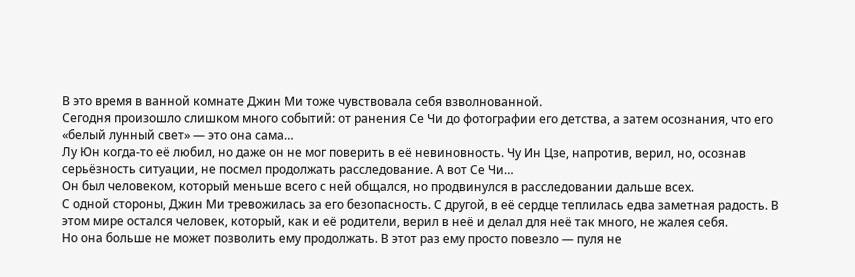В это время в ванной комнате Джин Ми тоже чувствовала себя взволнованной.
Сегодня произошло слишком много событий: от ранения Се Чи до фотографии его детства, а затем осознания, что его «белый лунный свет» — это она сама…
Лу Юн когда-то её любил, но даже он не мог поверить в её невиновность. Чу Ин Цзе, напротив, верил, но, осознав серьёзность ситуации, не посмел продолжать расследование. А вот Се Чи…
Он был человеком, который меньше всего с ней общался, но продвинулся в расследовании дальше всех.
С одной стороны, Джин Ми тревожилась за его безопасность. С другой, в её сердце теплилась едва заметная радость. В этом мире остался человек, который, как и её родители, верил в неё и делал для неё так много, не жалея себя.
Но она больше не может позволить ему продолжать. В этот раз ему просто повезло — пуля не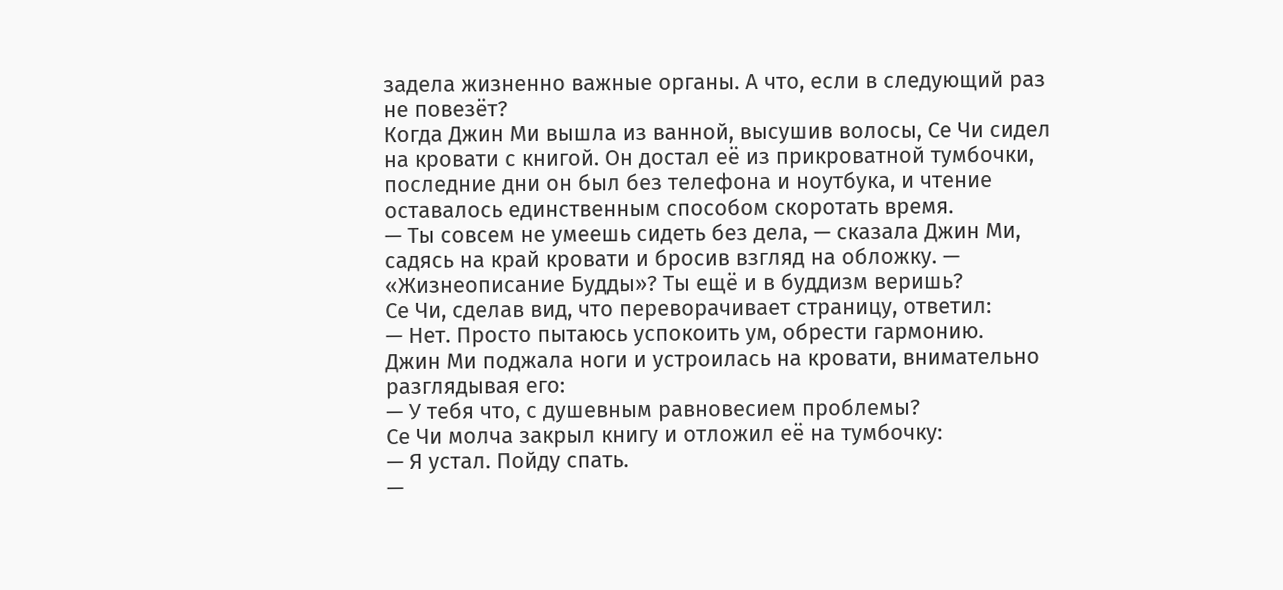задела жизненно важные органы. А что, если в следующий раз не повезёт?
Когда Джин Ми вышла из ванной, высушив волосы, Се Чи сидел на кровати с книгой. Он достал её из прикроватной тумбочки, последние дни он был без телефона и ноутбука, и чтение оставалось единственным способом скоротать время.
— Ты совсем не умеешь сидеть без дела, — сказала Джин Ми, садясь на край кровати и бросив взгляд на обложку. — «Жизнеописание Будды»? Ты ещё и в буддизм веришь?
Се Чи, сделав вид, что переворачивает страницу, ответил:
— Нет. Просто пытаюсь успокоить ум, обрести гармонию.
Джин Ми поджала ноги и устроилась на кровати, внимательно разглядывая его:
— У тебя что, с душевным равновесием проблемы?
Се Чи молча закрыл книгу и отложил её на тумбочку:
— Я устал. Пойду спать.
—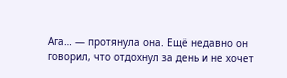Ага… — протянула она. Ещё недавно он говорил, что отдохнул за день и не хочет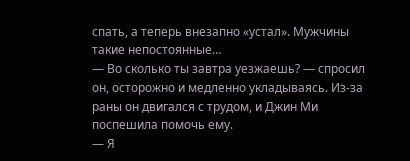спать, а теперь внезапно «устал». Мужчины такие непостоянные…
— Во сколько ты завтра уезжаешь? — спросил он, осторожно и медленно укладываясь. Из-за раны он двигался с трудом, и Джин Ми поспешила помочь ему.
— Я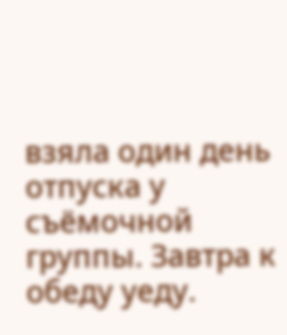взяла один день отпуска у съёмочной группы. Завтра к обеду уеду.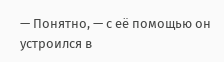— Понятно, — с её помощью он устроился в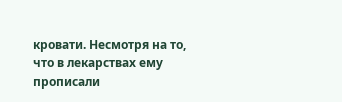кровати. Несмотря на то, что в лекарствах ему прописали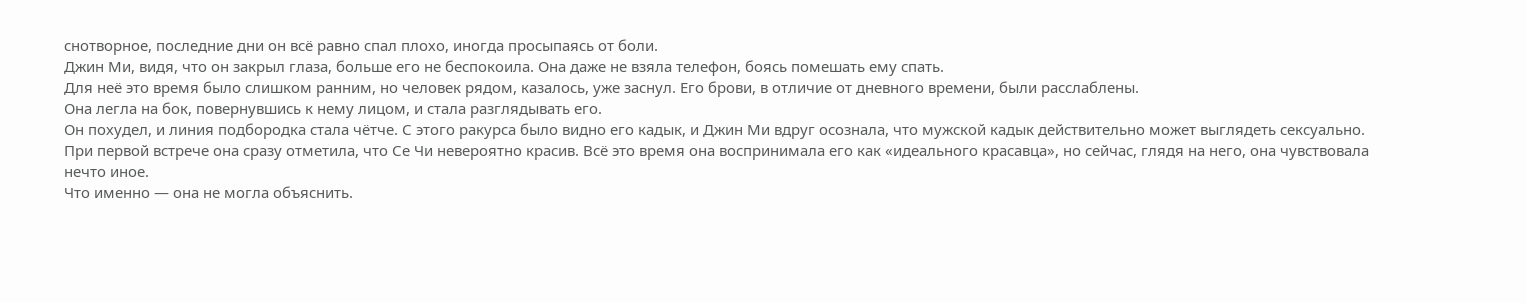снотворное, последние дни он всё равно спал плохо, иногда просыпаясь от боли.
Джин Ми, видя, что он закрыл глаза, больше его не беспокоила. Она даже не взяла телефон, боясь помешать ему спать.
Для неё это время было слишком ранним, но человек рядом, казалось, уже заснул. Его брови, в отличие от дневного времени, были расслаблены.
Она легла на бок, повернувшись к нему лицом, и стала разглядывать его.
Он похудел, и линия подбородка стала чётче. С этого ракурса было видно его кадык, и Джин Ми вдруг осознала, что мужской кадык действительно может выглядеть сексуально.
При первой встрече она сразу отметила, что Се Чи невероятно красив. Всё это время она воспринимала его как «идеального красавца», но сейчас, глядя на него, она чувствовала нечто иное.
Что именно — она не могла объяснить.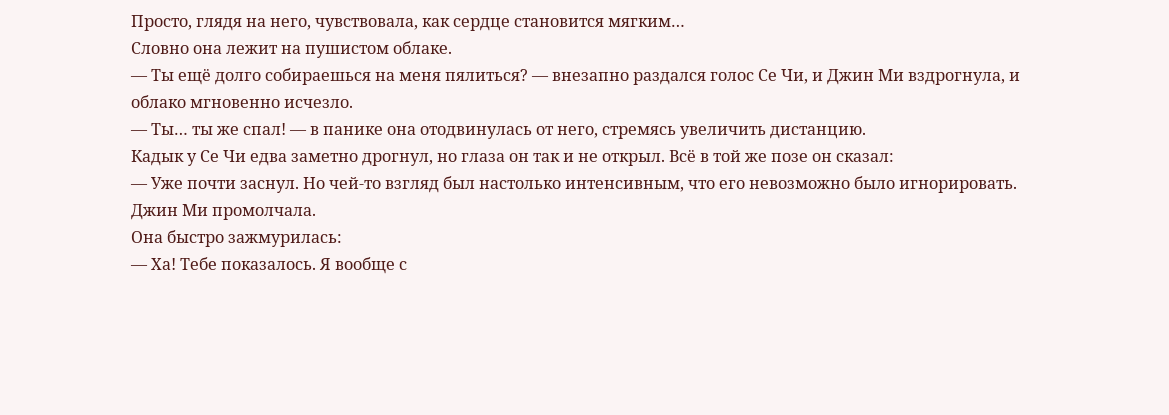Просто, глядя на него, чувствовала, как сердце становится мягким…
Словно она лежит на пушистом облаке.
— Ты ещё долго собираешься на меня пялиться? — внезапно раздался голос Се Чи, и Джин Ми вздрогнула, и облако мгновенно исчезло.
— Ты… ты же спал! — в панике она отодвинулась от него, стремясь увеличить дистанцию.
Кадык у Се Чи едва заметно дрогнул, но глаза он так и не открыл. Всё в той же позе он сказал:
— Уже почти заснул. Но чей-то взгляд был настолько интенсивным, что его невозможно было игнорировать.
Джин Ми промолчала.
Она быстро зажмурилась:
— Ха! Тебе показалось. Я вообще с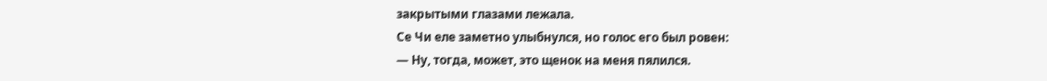закрытыми глазами лежала.
Се Чи еле заметно улыбнулся, но голос его был ровен:
— Ну, тогда, может, это щенок на меня пялился.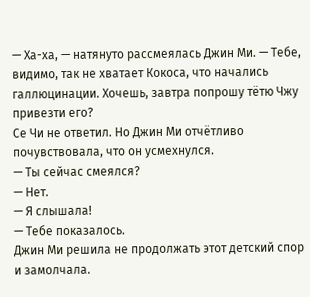— Ха-ха, — натянуто рассмеялась Джин Ми. — Тебе, видимо, так не хватает Кокоса, что начались галлюцинации. Хочешь, завтра попрошу тётю Чжу привезти его?
Се Чи не ответил. Но Джин Ми отчётливо почувствовала, что он усмехнулся.
— Ты сейчас смеялся?
— Нет.
— Я слышала!
— Тебе показалось.
Джин Ми решила не продолжать этот детский спор и замолчала.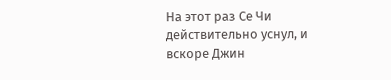На этот раз Се Чи действительно уснул, и вскоре Джин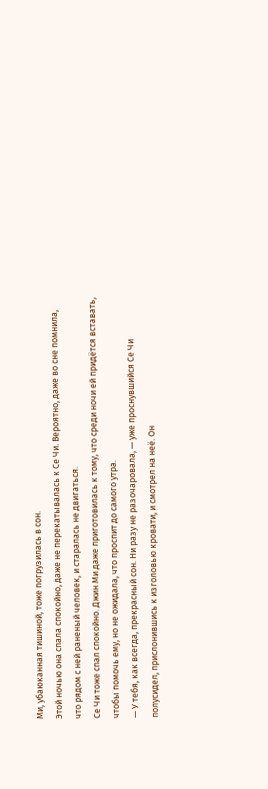Ми, убаюканная тишиной, тоже погрузилась в сон.
Этой ночью она спала спокойно, даже не перекатывалась к Се Чи. Вероятно, даже во сне помнила, что рядом с ней раненый человек, и старалась не двигаться.
Се Чи тоже спал спокойно. Джин Ми даже приготовилась к тому, что среди ночи ей придётся вставать, чтобы помочь ему, но не ожидала, что проспит до самого утра.
— У тебя, как всегда, прекрасный сон. Ни разу не разочаровала, — уже проснувшийся Се Чи полусидел, прислонившись к изголовью кровати, и смотрел на неё. Он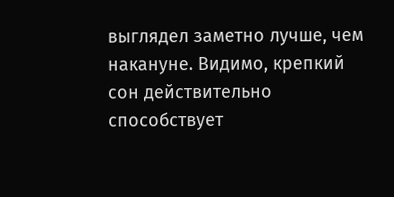выглядел заметно лучше, чем накануне. Видимо, крепкий сон действительно способствует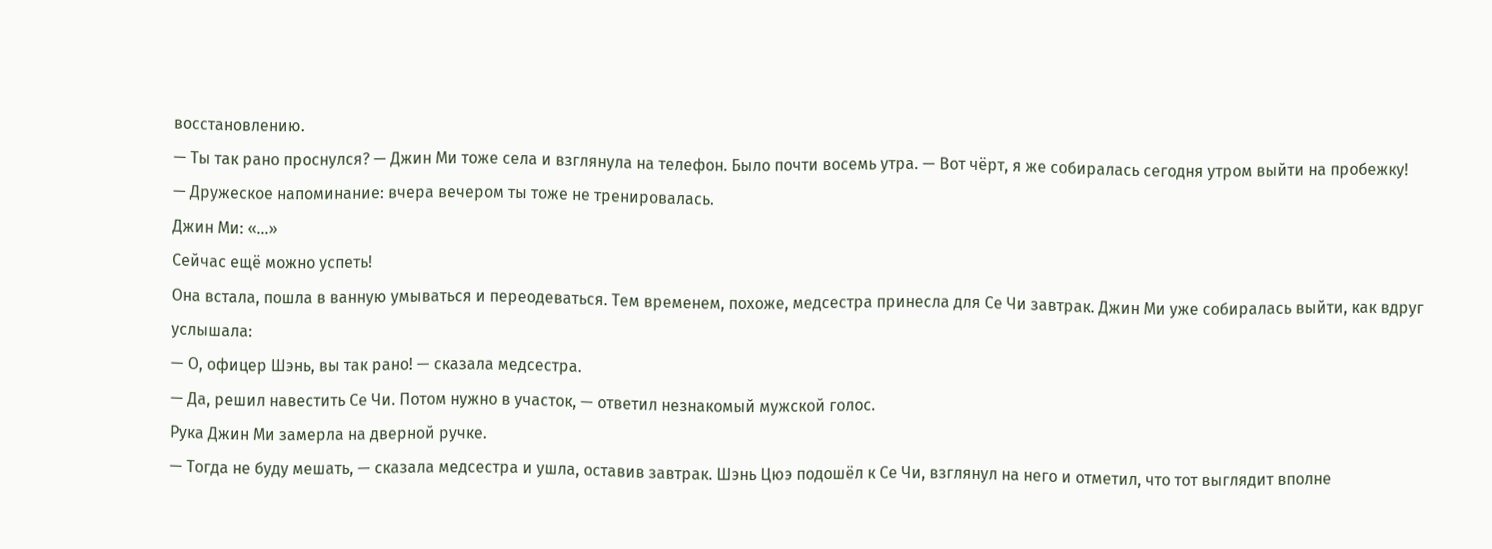восстановлению.
— Ты так рано проснулся? — Джин Ми тоже села и взглянула на телефон. Было почти восемь утра. — Вот чёрт, я же собиралась сегодня утром выйти на пробежку!
— Дружеское напоминание: вчера вечером ты тоже не тренировалась.
Джин Ми: «…»
Сейчас ещё можно успеть!
Она встала, пошла в ванную умываться и переодеваться. Тем временем, похоже, медсестра принесла для Се Чи завтрак. Джин Ми уже собиралась выйти, как вдруг услышала:
— О, офицер Шэнь, вы так рано! — сказала медсестра.
— Да, решил навестить Се Чи. Потом нужно в участок, — ответил незнакомый мужской голос.
Рука Джин Ми замерла на дверной ручке.
— Тогда не буду мешать, — сказала медсестра и ушла, оставив завтрак. Шэнь Цюэ подошёл к Се Чи, взглянул на него и отметил, что тот выглядит вполне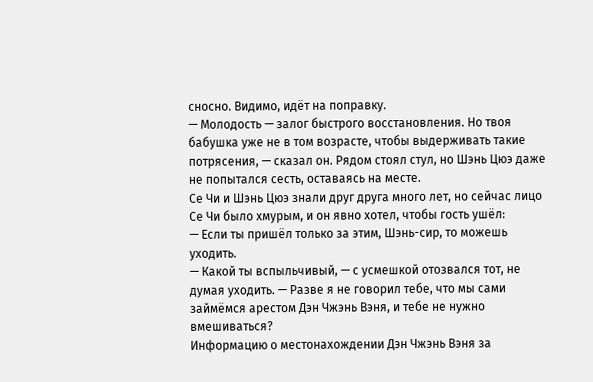сносно. Видимо, идёт на поправку.
— Молодость — залог быстрого восстановления. Но твоя бабушка уже не в том возрасте, чтобы выдерживать такие потрясения, — сказал он. Рядом стоял стул, но Шэнь Цюэ даже не попытался сесть, оставаясь на месте.
Се Чи и Шэнь Цюэ знали друг друга много лет, но сейчас лицо Се Чи было хмурым, и он явно хотел, чтобы гость ушёл:
— Если ты пришёл только за этим, Шэнь-сир, то можешь уходить.
— Какой ты вспыльчивый, — с усмешкой отозвался тот, не думая уходить. — Разве я не говорил тебе, что мы сами займёмся арестом Дэн Чжэнь Вэня, и тебе не нужно вмешиваться?
Информацию о местонахождении Дэн Чжэнь Вэня за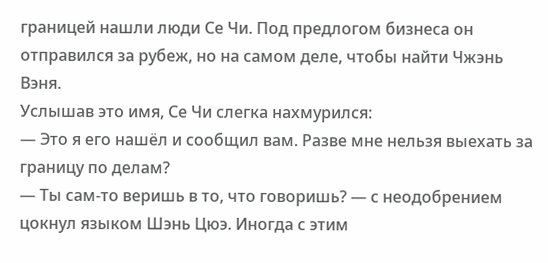границей нашли люди Се Чи. Под предлогом бизнеса он отправился за рубеж, но на самом деле, чтобы найти Чжэнь Вэня.
Услышав это имя, Се Чи слегка нахмурился:
— Это я его нашёл и сообщил вам. Разве мне нельзя выехать за границу по делам?
— Ты сам-то веришь в то, что говоришь? — с неодобрением цокнул языком Шэнь Цюэ. Иногда с этим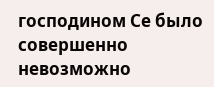господином Се было совершенно невозможно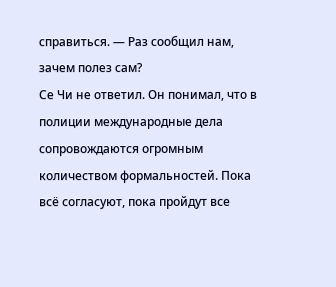справиться. — Раз сообщил нам, зачем полез сам?
Се Чи не ответил. Он понимал, что в полиции международные дела сопровождаются огромным количеством формальностей. Пока всё согласуют, пока пройдут все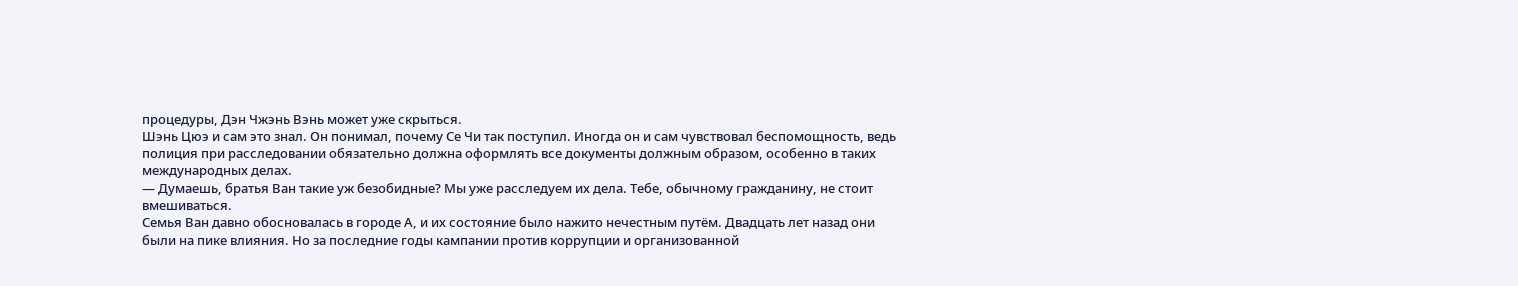процедуры, Дэн Чжэнь Вэнь может уже скрыться.
Шэнь Цюэ и сам это знал. Он понимал, почему Се Чи так поступил. Иногда он и сам чувствовал беспомощность, ведь полиция при расследовании обязательно должна оформлять все документы должным образом, особенно в таких международных делах.
— Думаешь, братья Ван такие уж безобидные? Мы уже расследуем их дела. Тебе, обычному гражданину, не стоит вмешиваться.
Семья Ван давно обосновалась в городе А, и их состояние было нажито нечестным путём. Двадцать лет назад они были на пике влияния. Но за последние годы кампании против коррупции и организованной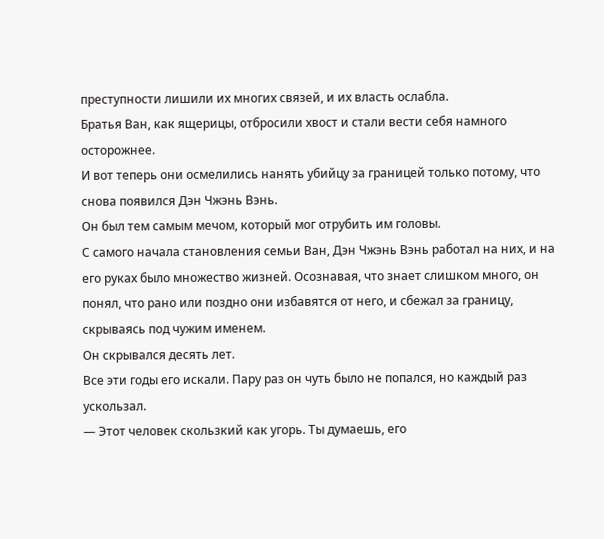преступности лишили их многих связей, и их власть ослабла.
Братья Ван, как ящерицы, отбросили хвост и стали вести себя намного осторожнее.
И вот теперь они осмелились нанять убийцу за границей только потому, что снова появился Дэн Чжэнь Вэнь.
Он был тем самым мечом, который мог отрубить им головы.
С самого начала становления семьи Ван, Дэн Чжэнь Вэнь работал на них, и на его руках было множество жизней. Осознавая, что знает слишком много, он понял, что рано или поздно они избавятся от него, и сбежал за границу, скрываясь под чужим именем.
Он скрывался десять лет.
Все эти годы его искали. Пару раз он чуть было не попался, но каждый раз ускользал.
— Этот человек скользкий как угорь. Ты думаешь, его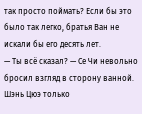так просто поймать? Если бы это было так легко, братья Ван не искали бы его десять лет.
— Ты всё сказал? — Се Чи невольно бросил взгляд в сторону ванной. Шэнь Цюэ только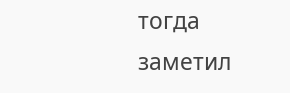тогда заметил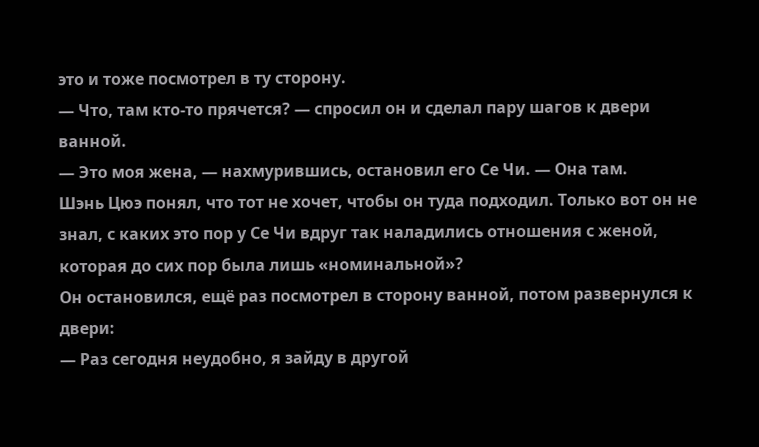это и тоже посмотрел в ту сторону.
— Что, там кто-то прячется? — спросил он и сделал пару шагов к двери ванной.
— Это моя жена, — нахмурившись, остановил его Се Чи. — Она там.
Шэнь Цюэ понял, что тот не хочет, чтобы он туда подходил. Только вот он не знал, с каких это пор у Се Чи вдруг так наладились отношения с женой, которая до сих пор была лишь «номинальной»?
Он остановился, ещё раз посмотрел в сторону ванной, потом развернулся к двери:
— Раз сегодня неудобно, я зайду в другой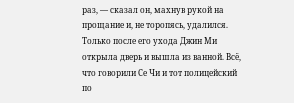раз, — сказал он, махнув рукой на прощание и, не торопясь, удалился.
Только после его ухода Джин Ми открыла дверь и вышла из ванной. Всё, что говорили Се Чи и тот полицейский по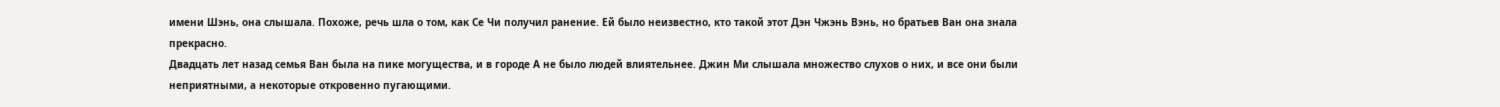имени Шэнь, она слышала. Похоже, речь шла о том, как Се Чи получил ранение. Ей было неизвестно, кто такой этот Дэн Чжэнь Вэнь, но братьев Ван она знала прекрасно.
Двадцать лет назад семья Ван была на пике могущества, и в городе А не было людей влиятельнее. Джин Ми слышала множество слухов о них, и все они были неприятными, а некоторые откровенно пугающими.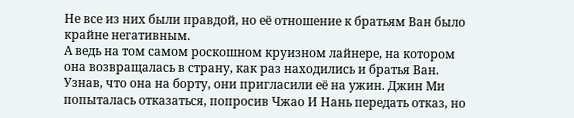Не все из них были правдой, но её отношение к братьям Ван было крайне негативным.
А ведь на том самом роскошном круизном лайнере, на котором она возвращалась в страну, как раз находились и братья Ван.
Узнав, что она на борту, они пригласили её на ужин. Джин Ми попыталась отказаться, попросив Чжао И Нань передать отказ, но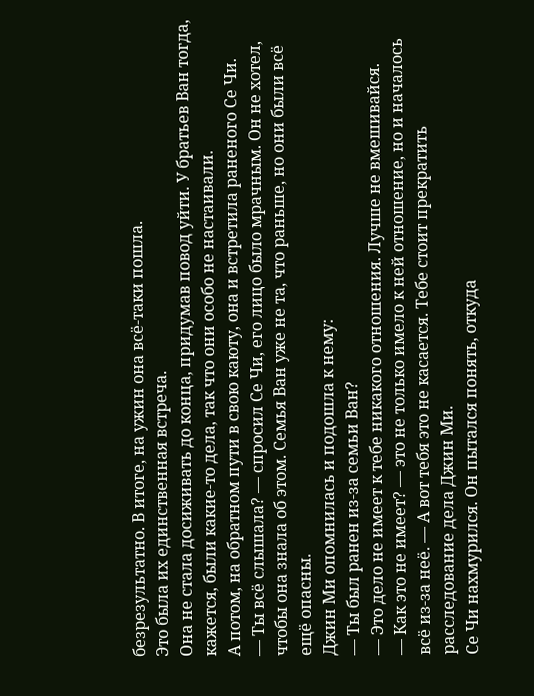безрезультатно. В итоге, на ужин она всё-таки пошла.
Это была их единственная встреча.
Она не стала досиживать до конца, придумав повод уйти. У братьев Ван тогда, кажется, были какие-то дела, так что они особо не настаивали.
А потом, на обратном пути в свою каюту, она и встретила раненого Се Чи.
— Ты всё слышала? — спросил Се Чи, его лицо было мрачным. Он не хотел, чтобы она знала об этом. Семья Ван уже не та, что раньше, но они были всё ещё опасны.
Джин Ми опомнилась и подошла к нему:
— Ты был ранен из-за семьи Ван?
— Это дело не имеет к тебе никакого отношения. Лучше не вмешивайся.
— Как это не имеет? — это не только имело к ней отношение, но и началось всё из-за неё. — А вот тебя это не касается. Тебе стоит прекратить расследование дела Джин Ми.
Се Чи нахмурился. Он пытался понять, откуда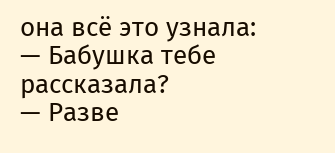она всё это узнала:
— Бабушка тебе рассказала?
— Разве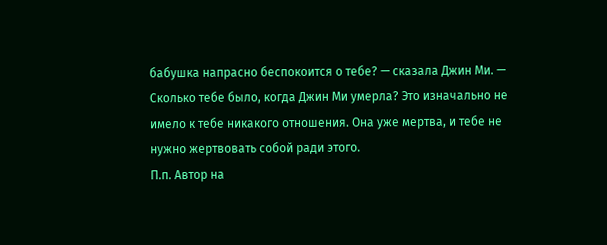бабушка напрасно беспокоится о тебе? — сказала Джин Ми. — Сколько тебе было, когда Джин Ми умерла? Это изначально не имело к тебе никакого отношения. Она уже мертва, и тебе не нужно жертвовать собой ради этого.
П.п. Автор на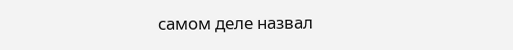самом деле назвал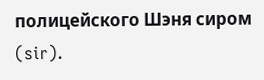полицейского Шэня сиром (sir).